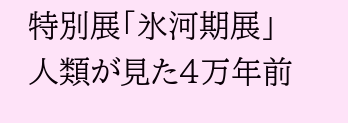特別展「氷河期展」人類が見た4万年前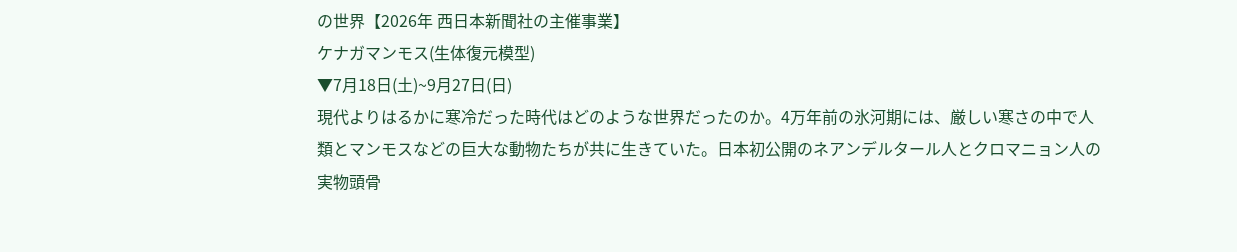の世界【2026年 西日本新聞社の主催事業】
ケナガマンモス(生体復元模型)
▼7月18日(土)~9月27日(日)
現代よりはるかに寒冷だった時代はどのような世界だったのか。4万年前の氷河期には、厳しい寒さの中で人類とマンモスなどの巨大な動物たちが共に生きていた。日本初公開のネアンデルタール人とクロマニョン人の実物頭骨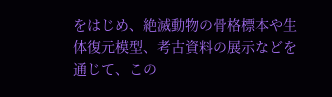をはじめ、絶滅動物の骨格標本や生体復元模型、考古資料の展示などを通じて、この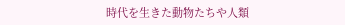時代を生きた動物たちや人類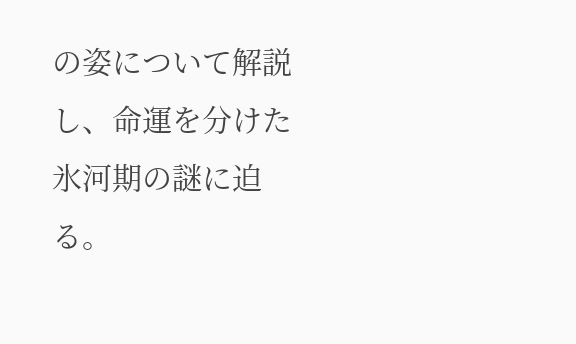の姿について解説し、命運を分けた氷河期の謎に迫る。